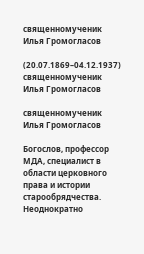священномученик Илья Громогласов

(20.07.1869–04.12.1937)
священномученик Илья Громогласов

священномученик Илья Громогласов

Богослов, профессор МДА, специалист в области церковного права и истории старообрядчества. Неоднократно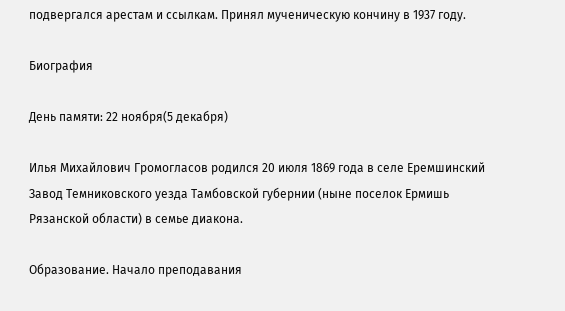подвергался арестам и ссылкам. Принял мученическую кончину в 1937 году.

Биография

День памяти: 22 ноября(5 декабря)

Илья Михайлович Громогласов родился 20 июля 1869 года в селе Еремшинский Завод Темниковского уезда Тамбовской губернии (ныне поселок Ермишь Рязанской области) в семье диакона.

Образование. Начало преподавания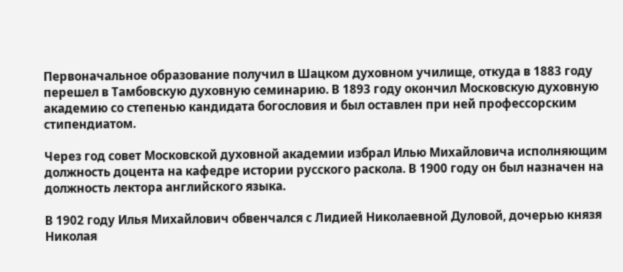Первоначальное образование получил в Шацком духовном училище, откуда в 1883 году перешел в Тамбовскую духовную семинарию. В 1893 году окончил Московскую духовную академию со степенью кандидата богословия и был оставлен при ней профессорским стипендиатом.

Через год совет Московской духовной академии избрал Илью Михайловича исполняющим должность доцента на кафедре истории русского раскола. В 1900 году он был назначен на должность лектора английского языка.

В 1902 году Илья Михайлович обвенчался с Лидией Николаевной Дуловой, дочерью князя Николая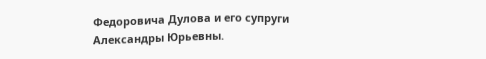Федоровича Дулова и его супруги Александры Юрьевны.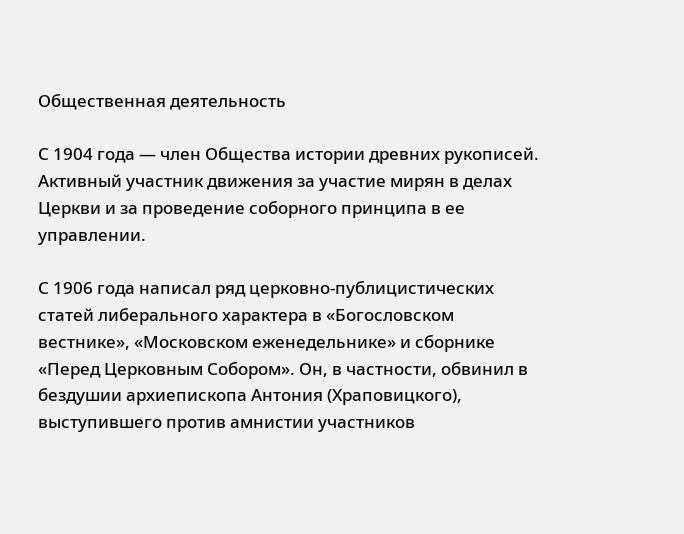Общественная деятельность

С 1904 года — член Общества истории древних рукописей. Активный участник движения за участие мирян в делах Церкви и за проведение соборного принципа в ее управлении.

С 1906 года написал ряд церковно-публицистических статей либерального характера в «Богословском вестнике», «Московском еженедельнике» и сборнике «Перед Церковным Собором». Он, в частности, обвинил в бездушии архиепископа Антония (Храповицкого), выступившего против амнистии участников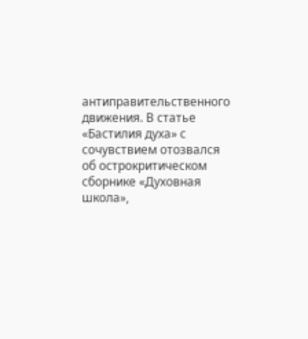антиправительственного движения. В статье «Бастилия духа» с сочувствием отозвался об острокритическом сборнике «Духовная школа»,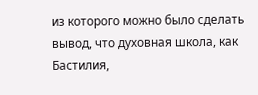из которого можно было сделать вывод, что духовная школа, как Бастилия,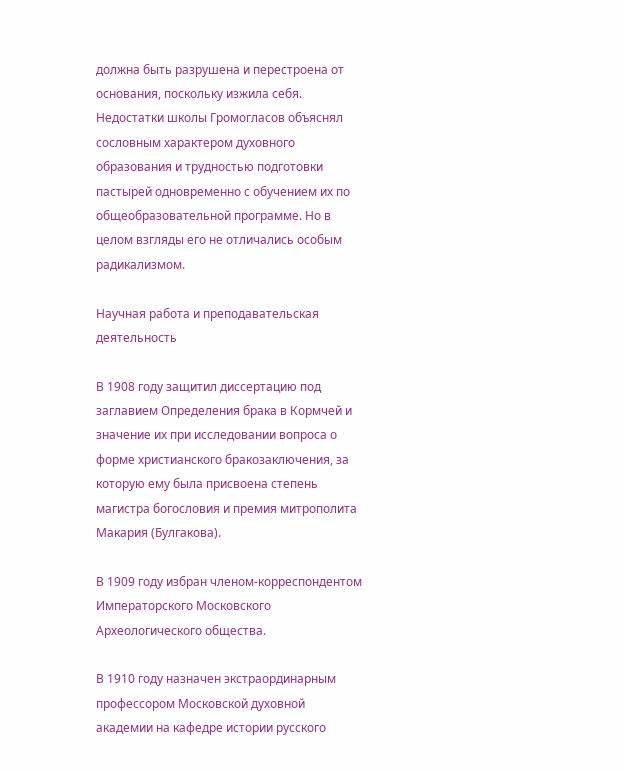должна быть разрушена и перестроена от основания, поскольку изжила себя. Недостатки школы Громогласов объяснял сословным характером духовного образования и трудностью подготовки пастырей одновременно с обучением их по общеобразовательной программе. Но в целом взгляды его не отличались особым радикализмом.

Научная работа и преподавательская деятельность

В 1908 году защитил диссертацию под заглавием Определения брака в Кормчей и значение их при исследовании вопроса о форме христианского бракозаключения, за которую ему была присвоена степень магистра богословия и премия митрополита Макария (Булгакова).

В 1909 году избран членом-корреспондентом Императорского Московского Археологического общества.

В 1910 году назначен экстраординарным профессором Московской духовной академии на кафедре истории русского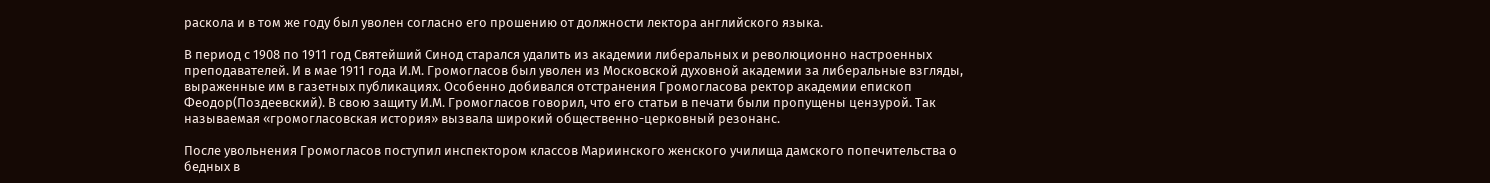раскола и в том же году был уволен согласно его прошению от должности лектора английского языка.

В период с 1908 по 1911 год Святейший Синод старался удалить из академии либеральных и революционно настроенных преподавателей. И в мае 1911 года И.М. Громогласов был уволен из Московской духовной академии за либеральные взгляды, выраженные им в газетных публикациях. Особенно добивался отстранения Громогласова ректор академии епископ Феодор(Поздеевский). В свою защиту И.М. Громогласов говорил, что его статьи в печати были пропущены цензурой. Так называемая «громогласовская история» вызвала широкий общественно-церковный резонанс.

После увольнения Громогласов поступил инспектором классов Мариинского женского училища дамского попечительства о бедных в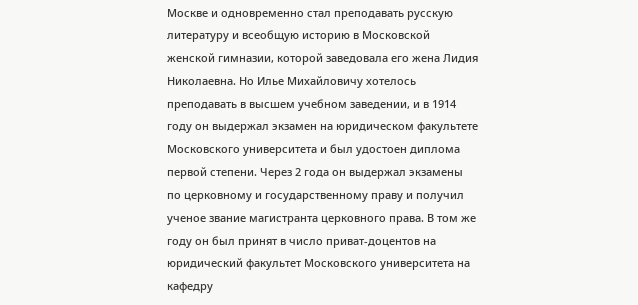Москве и одновременно стал преподавать русскую литературу и всеобщую историю в Московской женской гимназии, которой заведовала его жена Лидия Николаевна. Но Илье Михайловичу хотелось преподавать в высшем учебном заведении, и в 1914 году он выдержал экзамен на юридическом факультете Московского университета и был удостоен диплома первой степени. Через 2 года он выдержал экзамены по церковному и государственному праву и получил ученое звание магистранта церковного права. В том же году он был принят в число приват-доцентов на юридический факультет Московского университета на кафедру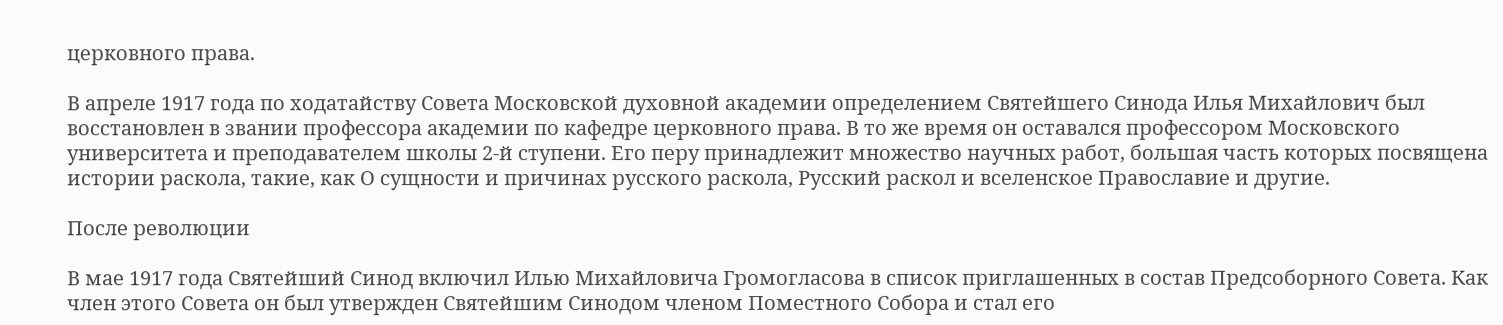церковного права.

В апреле 1917 года по ходатайству Совета Московской духовной академии определением Святейшего Синода Илья Михайлович был восстановлен в звании профессора академии по кафедре церковного права. В то же время он оставался профессором Московского университета и преподавателем школы 2-й ступени. Его перу принадлежит множество научных работ, большая часть которых посвящена истории раскола, такие, как О сущности и причинах русского раскола, Русский раскол и вселенское Православие и другие.

После революции

В мае 1917 года Святейший Синод включил Илью Михайловича Громогласова в список приглашенных в состав Предсоборного Совета. Как член этого Совета он был утвержден Святейшим Синодом членом Поместного Собора и стал его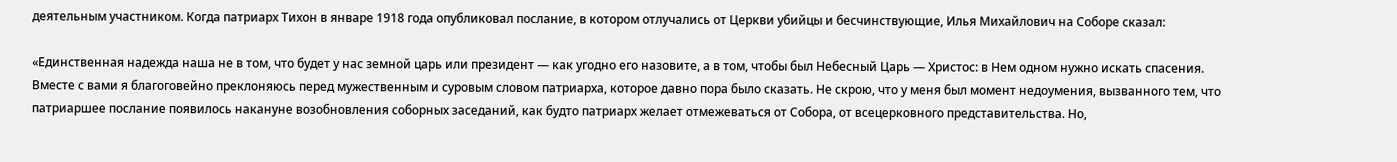деятельным участником. Когда патриарх Тихон в январе 1918 года опубликовал послание, в котором отлучались от Церкви убийцы и бесчинствующие, Илья Михайлович на Соборе сказал:

«Единственная надежда наша не в том, что будет у нас земной царь или президент — как угодно его назовите, а в том, чтобы был Небесный Царь — Христос: в Нем одном нужно искать спасения. Вместе с вами я благоговейно преклоняюсь перед мужественным и суровым словом патриарха, которое давно пора было сказать. Не скрою, что у меня был момент недоумения, вызванного тем, что патриаршее послание появилось накануне возобновления соборных заседаний, как будто патриарх желает отмежеваться от Собора, от всецерковного представительства. Но,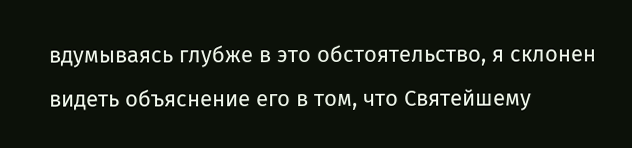вдумываясь глубже в это обстоятельство, я склонен видеть объяснение его в том, что Святейшему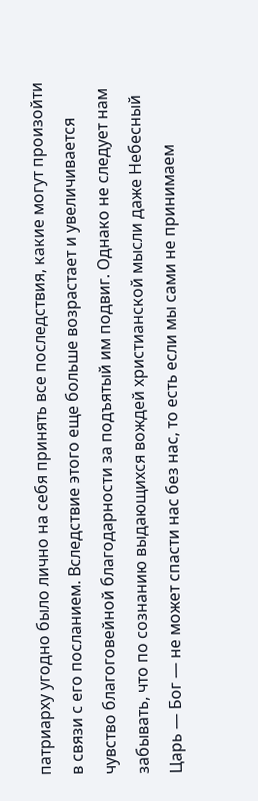патриарху угодно было лично на себя принять все последствия, какие могут произойти в связи с его посланием. Вследствие этого еще больше возрастает и увеличивается чувство благоговейной благодарности за подъятый им подвиг. Однако не следует нам забывать, что по сознанию выдающихся вождей христианской мысли даже Небесный Царь — Бог — не может спасти нас без нас, то есть если мы сами не принимаем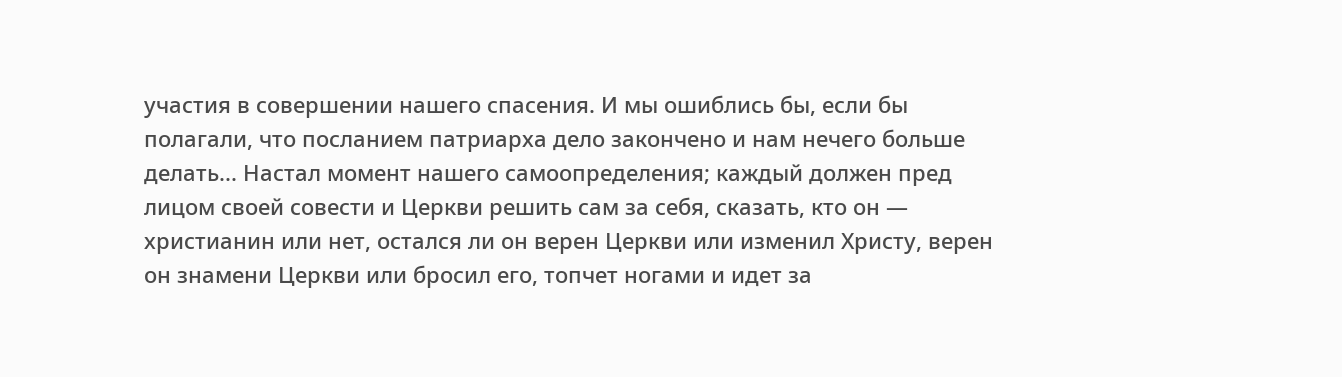участия в совершении нашего спасения. И мы ошиблись бы, если бы полагали, что посланием патриарха дело закончено и нам нечего больше делать... Настал момент нашего самоопределения; каждый должен пред лицом своей совести и Церкви решить сам за себя, сказать, кто он — христианин или нет, остался ли он верен Церкви или изменил Христу, верен он знамени Церкви или бросил его, топчет ногами и идет за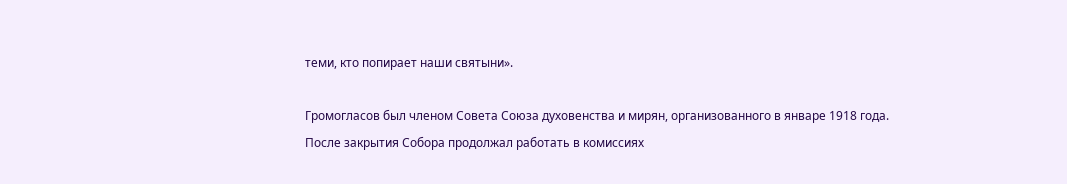теми, кто попирает наши святыни».

Громогласов был членом Совета Союза духовенства и мирян, организованного в январе 1918 года. После закрытия Собора продолжал работать в комиссиях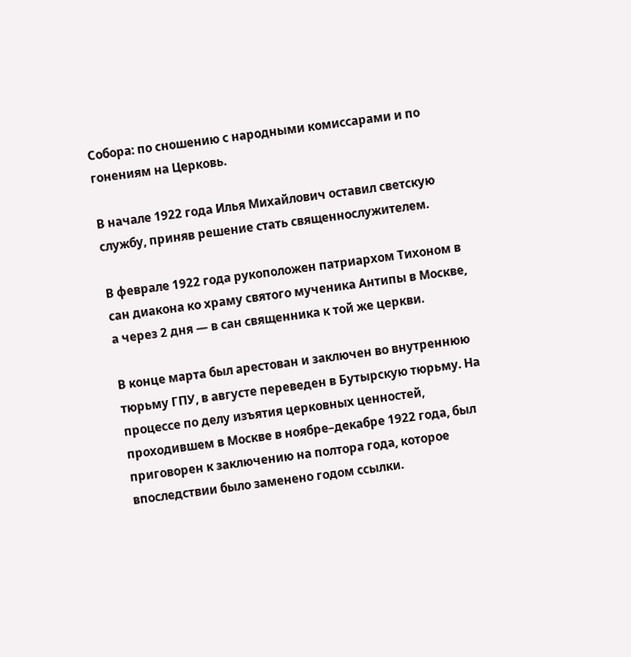Собора: по сношению с народными комиссарами и по гонениям на Церковь.

В начале 1922 года Илья Михайлович оставил светскую службу, приняв решение стать священнослужителем.

В феврале 1922 года рукоположен патриархом Тихоном в сан диакона ко храму святого мученика Антипы в Москве, а через 2 дня — в сан священника к той же церкви.

В конце марта был арестован и заключен во внутреннюю тюрьму ГПУ, в августе переведен в Бутырскую тюрьму. На процессе по делу изъятия церковных ценностей, проходившем в Москве в ноябре–декабре 1922 года, был приговорен к заключению на полтора года, которое впоследствии было заменено годом ссылки.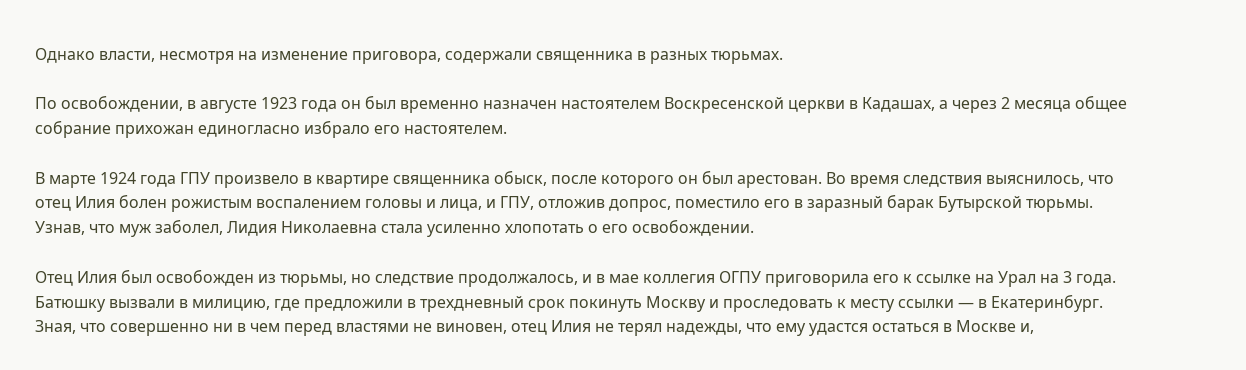Однако власти, несмотря на изменение приговора, содержали священника в разных тюрьмах.

По освобождении, в августе 1923 года он был временно назначен настоятелем Воскресенской церкви в Кадашах, а через 2 месяца общее собрание прихожан единогласно избрало его настоятелем.

В марте 1924 года ГПУ произвело в квартире священника обыск, после которого он был арестован. Во время следствия выяснилось, что отец Илия болен рожистым воспалением головы и лица, и ГПУ, отложив допрос, поместило его в заразный барак Бутырской тюрьмы. Узнав, что муж заболел, Лидия Николаевна стала усиленно хлопотать о его освобождении.

Отец Илия был освобожден из тюрьмы, но следствие продолжалось, и в мае коллегия ОГПУ приговорила его к ссылке на Урал на 3 года. Батюшку вызвали в милицию, где предложили в трехдневный срок покинуть Москву и проследовать к месту ссылки — в Екатеринбург. Зная, что совершенно ни в чем перед властями не виновен, отец Илия не терял надежды, что ему удастся остаться в Москве и,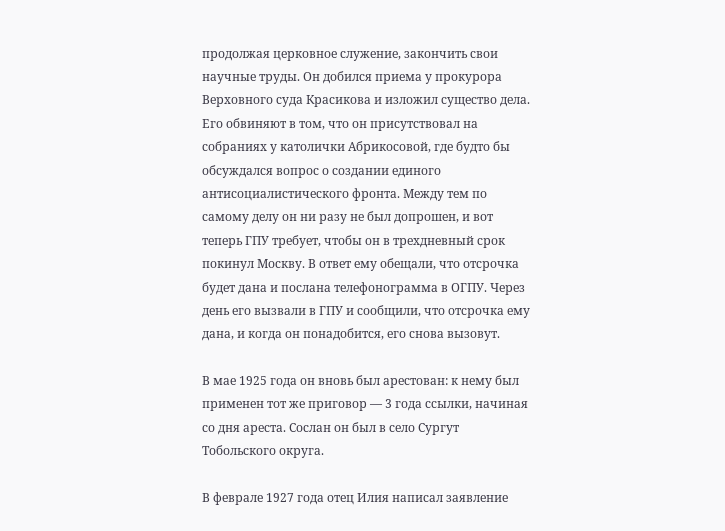продолжая церковное служение, закончить свои научные труды. Он добился приема у прокурора Верховного суда Красикова и изложил существо дела. Его обвиняют в том, что он присутствовал на собраниях у католички Абрикосовой, где будто бы обсуждался вопрос о создании единого антисоциалистического фронта. Между тем по самому делу он ни разу не был допрошен, и вот теперь ГПУ требует, чтобы он в трехдневный срок покинул Москву. В ответ ему обещали, что отсрочка будет дана и послана телефонограмма в ОГПУ. Через день его вызвали в ГПУ и сообщили, что отсрочка ему дана, и когда он понадобится, его снова вызовут.

В мае 1925 года он вновь был арестован: к нему был применен тот же приговор — 3 года ссылки, начиная со дня ареста. Сослан он был в село Сургут Тобольского округа.

В феврале 1927 года отец Илия написал заявление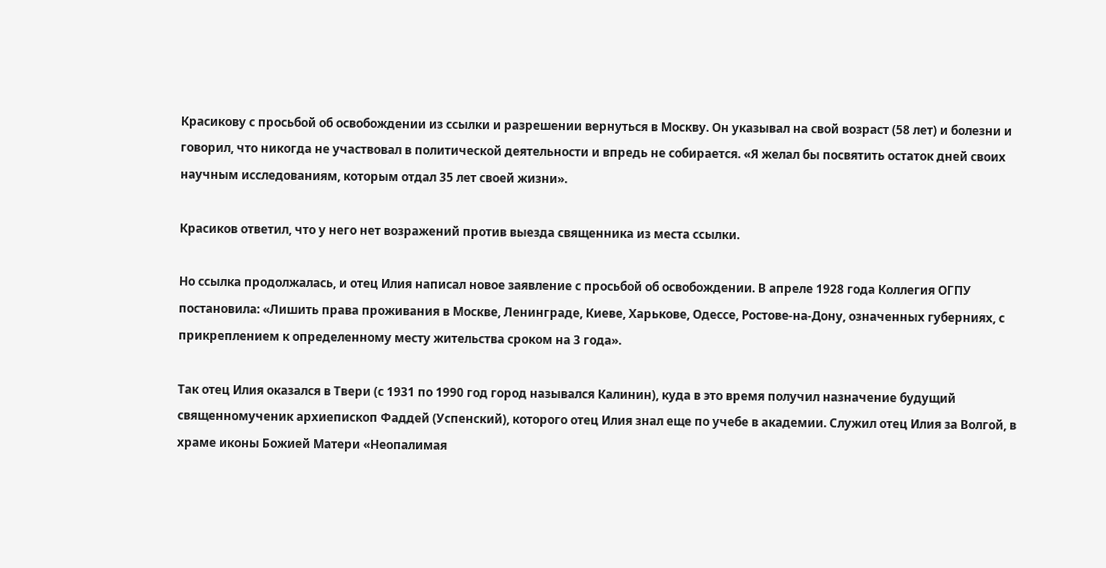Красикову с просьбой об освобождении из ссылки и разрешении вернуться в Москву. Он указывал на свой возраст (58 лет) и болезни и говорил, что никогда не участвовал в политической деятельности и впредь не собирается. «Я желал бы посвятить остаток дней своих научным исследованиям, которым отдал 35 лет своей жизни».

Красиков ответил, что у него нет возражений против выезда священника из места ссылки.

Но ссылка продолжалась, и отец Илия написал новое заявление с просьбой об освобождении. В апреле 1928 года Коллегия ОГПУ постановила: «Лишить права проживания в Москве, Ленинграде, Киеве, Харькове, Одессе, Ростове-на-Дону, означенных губерниях, с прикреплением к определенному месту жительства сроком на 3 года».

Так отец Илия оказался в Твери (с 1931 по 1990 год город назывался Калинин), куда в это время получил назначение будущий священномученик архиепископ Фаддей (Успенский), которого отец Илия знал еще по учебе в академии. Служил отец Илия за Волгой, в храме иконы Божией Матери «Неопалимая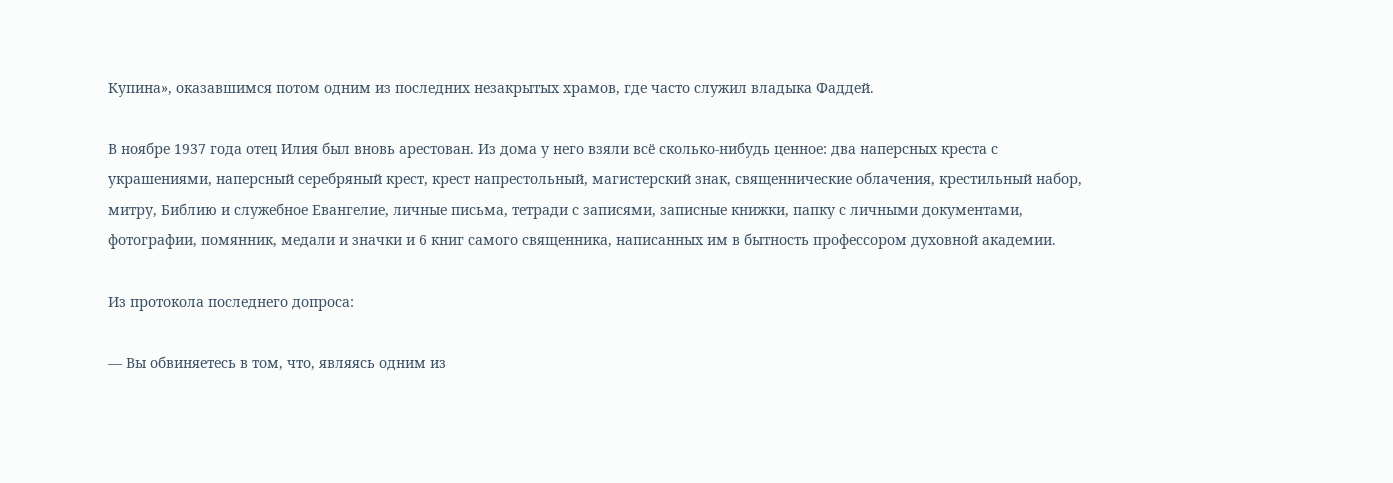Купина», оказавшимся потом одним из последних незакрытых храмов, где часто служил владыка Фаддей.

В ноябре 1937 года отец Илия был вновь арестован. Из дома у него взяли всё сколько-нибудь ценное: два наперсных креста с украшениями, наперсный серебряный крест, крест напрестольный, магистерский знак, священнические облачения, крестильный набор, митру, Библию и служебное Евангелие, личные письма, тетради с записями, записные книжки, папку с личными документами, фотографии, помянник, медали и значки и 6 книг самого священника, написанных им в бытность профессором духовной академии.

Из протокола последнего допроса:

— Вы обвиняетесь в том, что, являясь одним из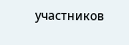участников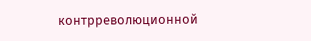контрреволюционной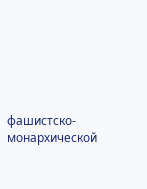фашистско-монархической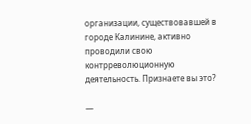организации, существовавшей в городе Калинине, активно проводили свою контрреволюционную деятельность. Признаете вы это?

—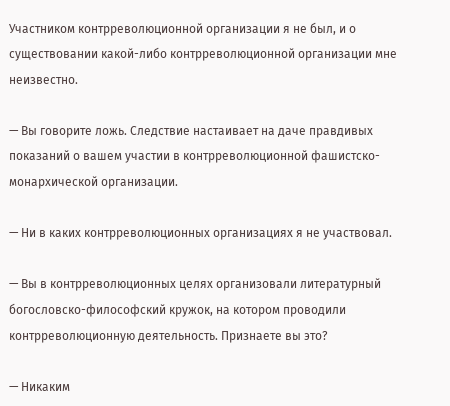Участником контрреволюционной организации я не был, и о существовании какой-либо контрреволюционной организации мне неизвестно.

— Вы говорите ложь. Следствие настаивает на даче правдивых показаний о вашем участии в контрреволюционной фашистско-монархической организации.

— Ни в каких контрреволюционных организациях я не участвовал.

— Вы в контрреволюционных целях организовали литературный богословско-философский кружок, на котором проводили контрреволюционную деятельность. Признаете вы это?

— Никаким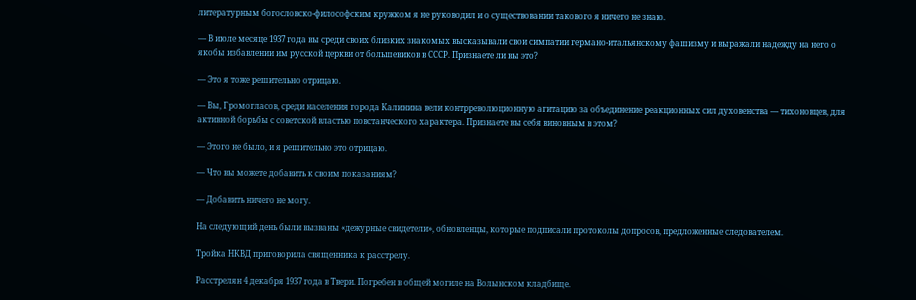литературным богословско-философским кружком я не руководил и о существовании такового я ничего не знаю.

— В июле месяце 1937 года вы среди своих близких знакомых высказывали свои симпатии германо-итальянскому фашизму и выражали надежду на него о якобы избавлении им русской церкви от большевиков в СССР. Признаете ли вы это?

— Это я тоже решительно отрицаю.

— Вы, Громогласов, среди населения города Калинина вели контрреволюционную агитацию за объединение реакционных сил духовенства — тихоновцев, для активной борьбы с советской властью повстанческого характера. Признаете вы себя виновным в этом?

— Этого не было, и я решительно это отрицаю.

— Что вы можете добавить к своим показаниям?

— Добавить ничего не могу.

На следующий день были вызваны «дежурные свидетели», обновленцы, которые подписали протоколы допросов, предложенные следователем.

Тройка НКВД приговорила священника к расстрелу.

Расстрелян 4 декабря 1937 года в Твери. Погребен в общей могиле на Волынском кладбище.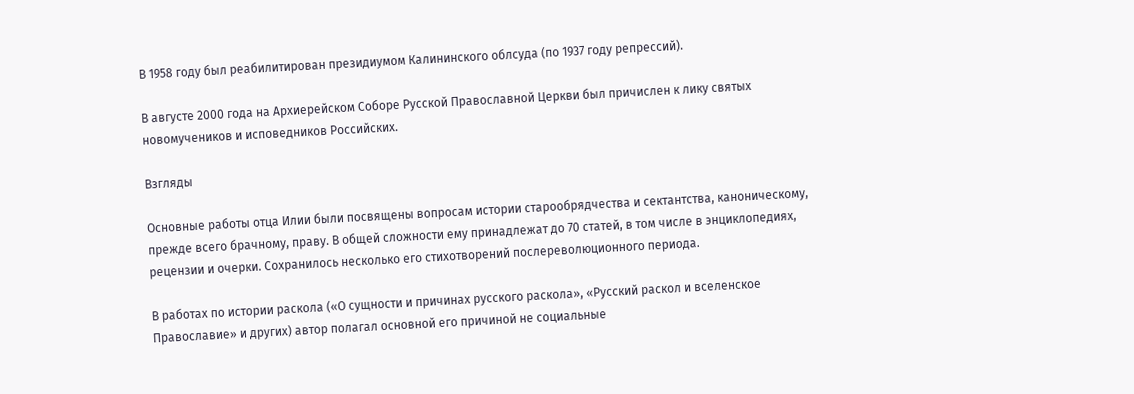В 1958 году был реабилитирован президиумом Калининского облсуда (по 1937 году репрессий).

В августе 2000 года на Архиерейском Соборе Русской Православной Церкви был причислен к лику святых новомучеников и исповедников Российских.

Взгляды

Основные работы отца Илии были посвящены вопросам истории старообрядчества и сектантства, каноническому, прежде всего брачному, праву. В общей сложности ему принадлежат до 70 статей, в том числе в энциклопедиях, рецензии и очерки. Сохранилось несколько его стихотворений послереволюционного периода.

В работах по истории раскола («О сущности и причинах русского раскола», «Русский раскол и вселенское Православие» и других) автор полагал основной его причиной не социальные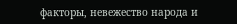факторы, невежество народа и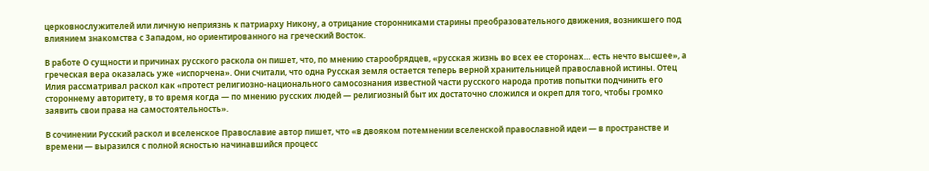церковнослужителей или личную неприязнь к патриарху Никону, а отрицание сторонниками старины преобразовательного движения, возникшего под влиянием знакомства с Западом, но ориентированного на греческий Восток.

В работе О сущности и причинах русского раскола он пишет, что, по мнению старообрядцев, «русская жизнь во всех ее сторонах… есть нечто высшее», а греческая вера оказалась уже «испорчена». Они считали, что одна Русская земля остается теперь верной хранительницей православной истины. Отец Илия рассматривал раскол как «протест религиозно-национального самосознания известной части русского народа против попытки подчинить его стороннему авторитету, в то время когда — по мнению русских людей — религиозный быт их достаточно сложился и окреп для того, чтобы громко заявить свои права на самостоятельность».

В сочинении Русский раскол и вселенское Православие автор пишет, что «в двояком потемнении вселенской православной идеи — в пространстве и времени — выразился с полной ясностью начинавшийся процесс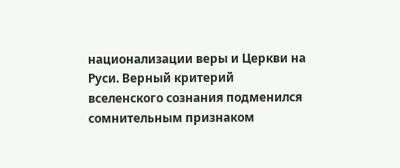национализации веры и Церкви на Руси. Верный критерий вселенского сознания подменился сомнительным признаком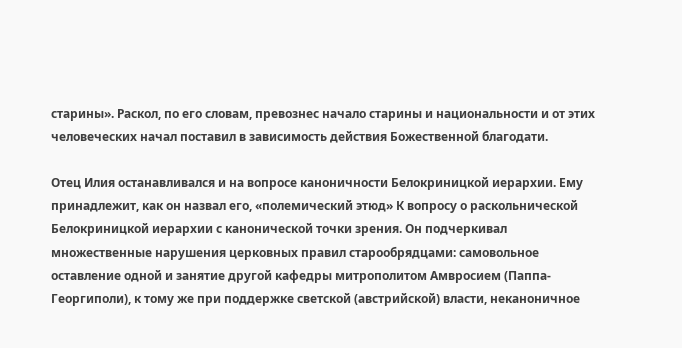старины». Раскол, по его словам, превознес начало старины и национальности и от этих человеческих начал поставил в зависимость действия Божественной благодати.

Отец Илия останавливался и на вопросе каноничности Белокриницкой иерархии. Ему принадлежит, как он назвал его, «полемический этюд» К вопросу о раскольнической Белокриницкой иерархии с канонической точки зрения. Он подчеркивал множественные нарушения церковных правил старообрядцами: самовольное оставление одной и занятие другой кафедры митрополитом Амвросием (Паппа-Георгиполи), к тому же при поддержке светской (австрийской) власти, неканоничное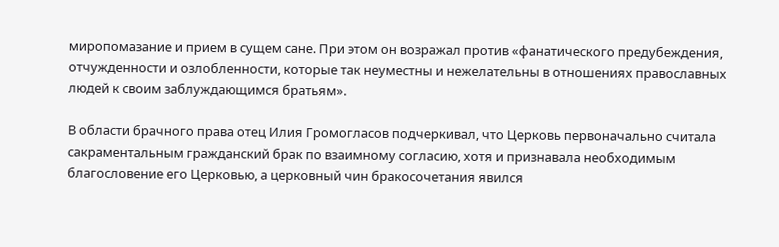миропомазание и прием в сущем сане. При этом он возражал против «фанатического предубеждения, отчужденности и озлобленности, которые так неуместны и нежелательны в отношениях православных людей к своим заблуждающимся братьям».

В области брачного права отец Илия Громогласов подчеркивал, что Церковь первоначально считала сакраментальным гражданский брак по взаимному согласию, хотя и признавала необходимым благословение его Церковью, а церковный чин бракосочетания явился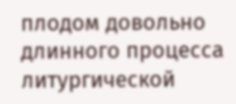плодом довольно длинного процесса литургической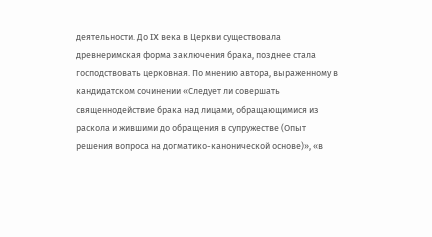деятельности. До IX века в Церкви существовала древнеримская форма заключения брака, позднее стала господствовать церковная. По мнению автора, выраженному в кандидатском сочинении «Следует ли совершать священнодействие брака над лицами, обращающимися из раскола и жившими до обращения в супружестве (Опыт решения вопроса на догматико-канонической основе)», «в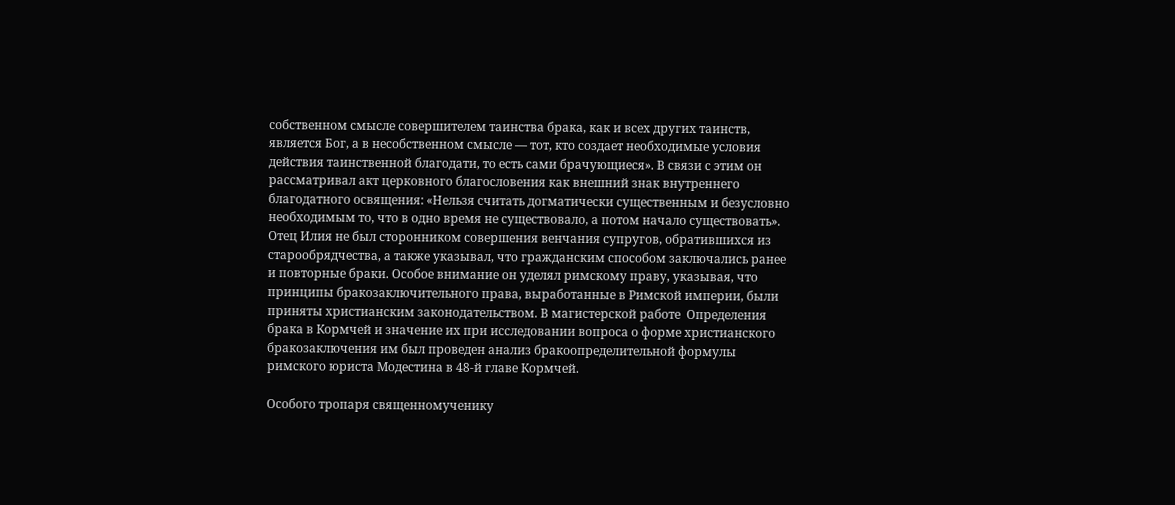собственном смысле совершителем таинства брака, как и всех других таинств, является Бог, а в несобственном смысле — тот, кто создает необходимые условия действия таинственной благодати, то есть сами брачующиеся». В связи с этим он рассматривал акт церковного благословения как внешний знак внутреннего благодатного освящения: «Нельзя считать догматически существенным и безусловно необходимым то, что в одно время не существовало, а потом начало существовать». Отец Илия не был сторонником совершения венчания супругов, обратившихся из старообрядчества, а также указывал, что гражданским способом заключались ранее и повторные браки. Особое внимание он уделял римскому праву, указывая, что принципы бракозаключительного права, выработанные в Римской империи, были приняты христианским законодательством. В магистерской работе  Определения брака в Кормчей и значение их при исследовании вопроса о форме христианского бракозаключения им был проведен анализ бракоопределительной формулы римского юриста Модестина в 48-й главе Кормчей.

Особого тропаря священномученику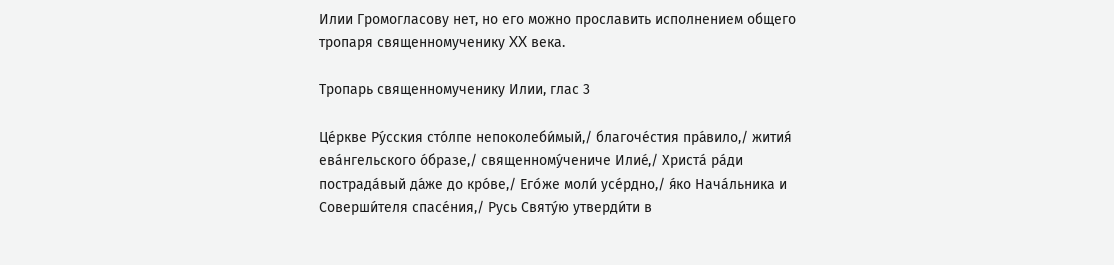Илии Громогласову нет, но его можно прославить исполнением общего тропаря священномученику XX века.

Тропарь священномученику Илии, глас 3

Це́ркве Ру́сския сто́лпе непоколеби́мый,/ благоче́стия пра́вило,/ жития́ ева́нгельского о́бразе,/ священному́чениче Илие́,/ Христа́ ра́ди пострада́вый да́же до кро́ве,/ Его́же моли́ усе́рдно,/ я́ко Нача́льника и Соверши́теля спасе́ния,/ Русь Святу́ю утверди́ти в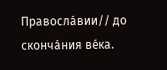Правосла́вии// до сконча́ния ве́ка.